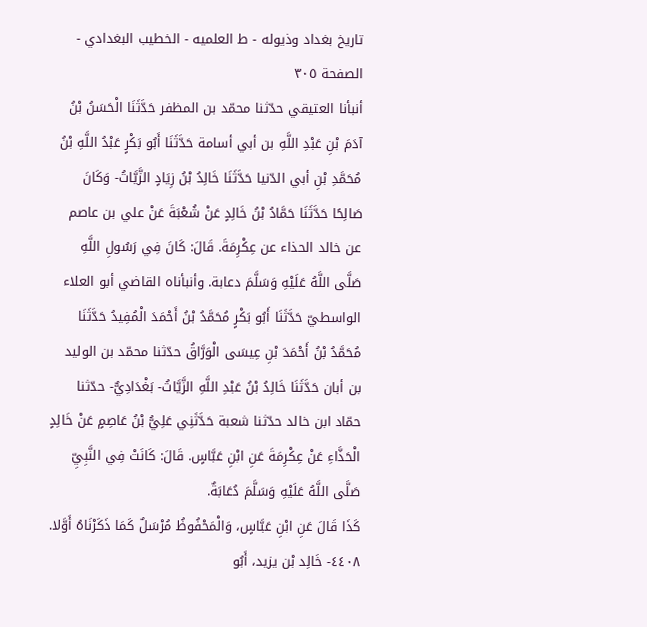تاريخ بغداد وذيوله - ط العلميه - الخطيب البغدادي - الصفحة ٣٠٥
أنبأنا العتيقي حدّثنا محمّد بن المظفر حَدَّثَنَا الْحَسَنُ بْنُ آدَمَ بْنِ عَبْدِ اللَّهِ بن أبي أسامة حَدَّثَنَا أَبُو بَكْرٍ عَبْدُ اللَّهِ بْنُ مُحَمَّدِ بْنِ أبي الدّنيا حَدَّثَنَا خَالِدُ بْنُ زِيَادٍ الزَّيَّاتُ- وَكَانَ صَالِحًا حَدَّثَنَا حَمَّادُ بْنُ خَالِدٍ عَنْ شُعْبَةَ عَنْ علي بن عاصم عن خالد الحذاء عن عِكْرِمَةَ. قَالَ: كَانَ فِي رَسُولِ اللَّهِ صَلَّى اللَّهُ عَلَيْهِ وَسَلَّمَ دعابة. وأنبأناه القاضي أبو العلاء الواسطيّ حَدَّثَنَا أَبُو بَكْرٍ مُحَمَّدُ بْنُ أَحْمَدَ الْمُفِيدُ حَدَّثَنَا مُحَمَّدُ بْنُ أَحْمَدَ بْنِ عِيسَى الْوَرَّاقُ حدّثنا محمّد بن الوليد بن أبان حَدَّثَنَا خَالِدُ بْنُ عَبْدِ اللَّهِ الزَّيَّاتُ- بَغْدَادِيٌّ- حدّثنا حمّاد ابن خالد حدّثنا شعبة حَدَّثَنِي عَلِيُّ بْنُ عَاصِمٍ عَنْ خَالِدٍ الْحَذَّاءِ عَنْ عِكْرِمَةَ عَنِ ابْنِ عَبَّاسٍ. قَالَ: كَانَتْ فِي النَّبِيِّ صَلَّى اللَّهُ عَلَيْهِ وَسَلَّمَ دُعَابَةٌ.
كَذَا قَالَ عَنِ ابْنِ عَبَّاسٍ، وَالْمَحْفُوظُ مُرْسَلٌ كَمَا ذَكَرْنَاهُ أَوَّلا.
٤٤٠٨- خَالِد بْن يزيد، أَبُو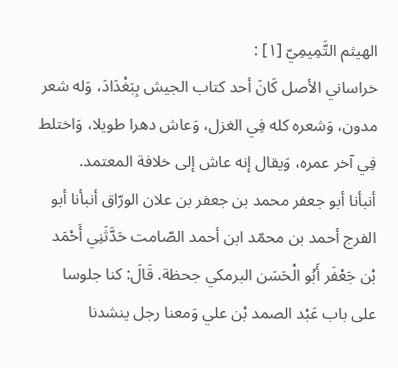الهيثم التَّمِيمِيّ [١] :
خراساني الأصل كَانَ أحد كتاب الجيش بِبَغْدَادَ، وَله شعر مدون، وَشعره كله فِي الغزل، وَعاش دهرا طويلا، وَاختلط فِي آخر عمره، وَيقال إنه عاش إلى خلافة المعتمد.
أنبأنا أبو جعفر محمد بن جعفر بن علان الورّاق أنبأنا أبو الفرج أحمد بن محمّد ابن أحمد الصّامت حَدَّثَنِي أَحْمَد بْن جَعْفَر أَبُو الْحَسَن البرمكي جحظة. قَالَ: كنا جلوسا على باب عَبْد الصمد بْن علي وَمعنا رجل ينشدنا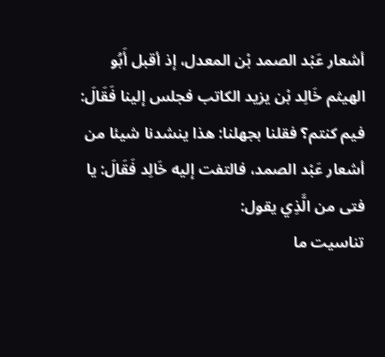أشعار عَبْد الصمد بْن المعدل، إذ أقبل أَبُو الهيثم خَالِد بْن يزيد الكاتب فجلس إلينا فَقَالَ: فيم كنتم؟ فقلنا بجهلنا: هذا ينشدنا شيئا من أشعار عَبْد الصمد، فالتفت إليه خَالِد فَقَالَ: يا فتى من الَّذِي يقول:
تناسيت ما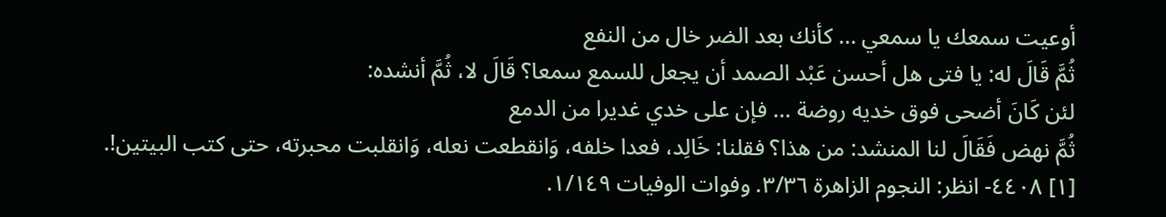أوعيت سمعك يا سمعي ... كأنك بعد الضر خال من النفع
ثُمَّ قَالَ له: يا فتى هل أحسن عَبْد الصمد أن يجعل للسمع سمعا؟ قَالَ لا، ثُمَّ أنشده:
لئن كَانَ أضحى فوق خديه روضة ... فإن على خدي غديرا من الدمع
ثُمَّ نهض فَقَالَ لنا المنشد: من هذا؟ فقلنا: خَالِد، فعدا خلفه، وَانقطعت نعله، وَانقلبت محبرته، حتى كتب البيتين!.
[١] ٤٤٠٨- انظر: النجوم الزاهرة ٣/٣٦. وفوات الوفيات ١/١٤٩.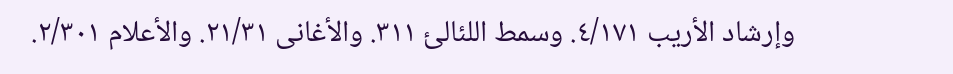وإرشاد الأريب ٤/١٧١. وسمط اللئالئ ٣١١. والأغانى ٢١/٣١. والأعلام ٢/٣٠١.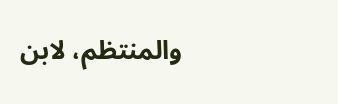والمنتظم، لابن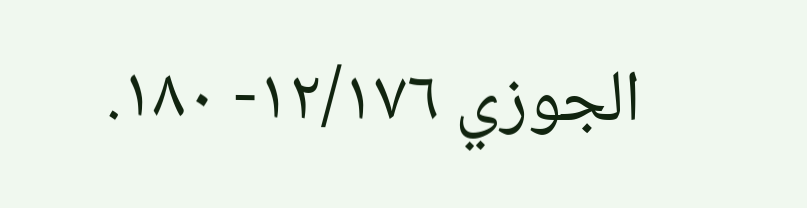الجوزي ١٢/١٧٦- ١٨٠.